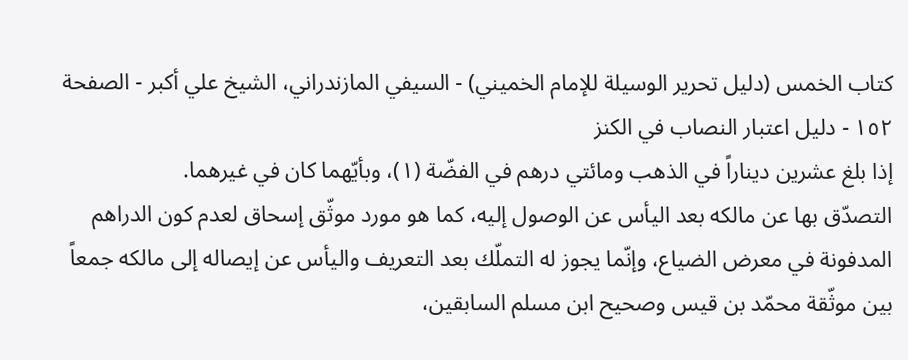كتاب الخمس (دليل تحرير الوسيلة للإمام الخميني) - السيفي المازندراني، الشيخ علي أكبر - الصفحة ١٥٢ - دليل اعتبار النصاب في الكنز
إذا بلغ عشرين ديناراً في الذهب ومائتي درهم في الفضّة (١)، وبأيّهما كان في غيرهما.
التصدّق بها عن مالكه بعد اليأس عن الوصول إليه، كما هو مورد موثّق إسحاق لعدم كون الدراهم المدفونة في معرض الضياع، وإنّما يجوز له التملّك بعد التعريف واليأس عن إيصاله إلى مالكه جمعاً بين موثّقة محمّد بن قيس وصحيح ابن مسلم السابقين،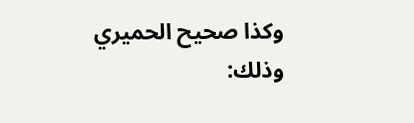وكذا صحيح الحميري وذلك: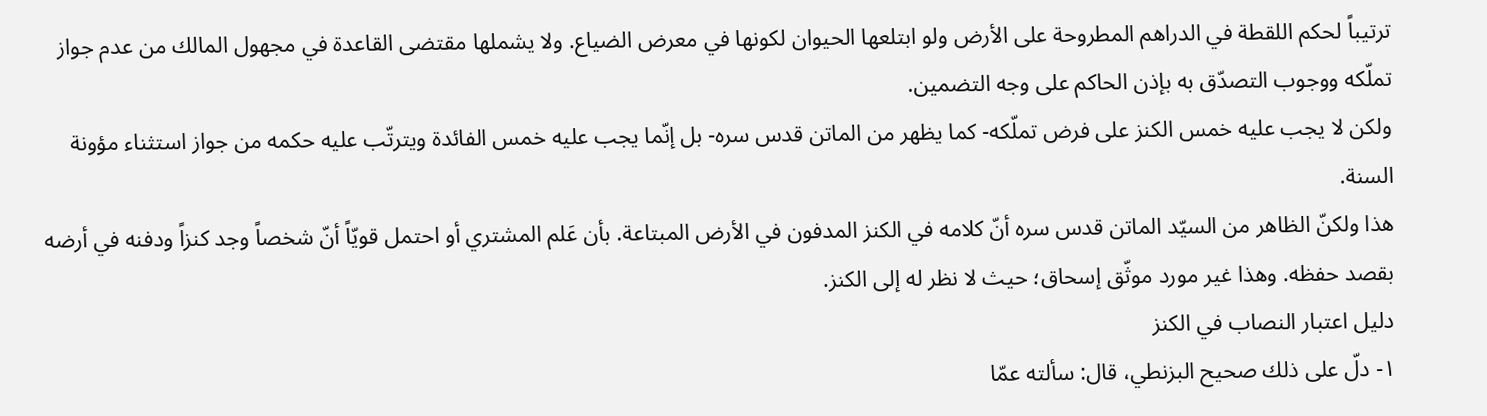ترتيباً لحكم اللقطة في الدراهم المطروحة على الأرض ولو ابتلعها الحيوان لكونها في معرض الضياع. ولا يشملها مقتضى القاعدة في مجهول المالك من عدم جواز تملّكه ووجوب التصدّق به بإذن الحاكم على وجه التضمين.
ولكن لا يجب عليه خمس الكنز على فرض تملّكه- كما يظهر من الماتن قدس سره- بل إنّما يجب عليه خمس الفائدة ويترتّب عليه حكمه من جواز استثناء مؤونة السنة.
هذا ولكنّ الظاهر من السيّد الماتن قدس سره أنّ كلامه في الكنز المدفون في الأرض المبتاعة. بأن عَلم المشتري أو احتمل قويّاً أنّ شخصاً وجد كنزاً ودفنه في أرضه بقصد حفظه. وهذا غير مورد موثّق إسحاق؛ حيث لا نظر له إلى الكنز.
دليل اعتبار النصاب في الكنز
١- دلّ على ذلك صحيح البزنطي، قال: سألته عمّا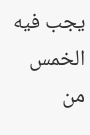يجب فيه الخمس من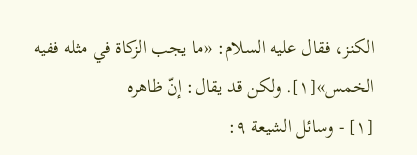الكنز، فقال عليه السلام: «ما يجب الزكاة في مثله ففيه الخمس»[١]. ولكن قد يقال: إنّ ظاهره
[١] - وسائل الشيعة ٩: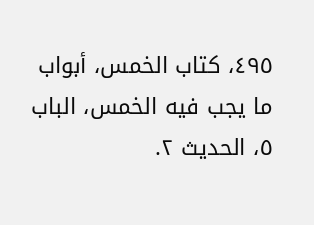٤٩٥، كتاب الخمس، أبواب ما يجب فيه الخمس، الباب ٥، الحديث ٢.